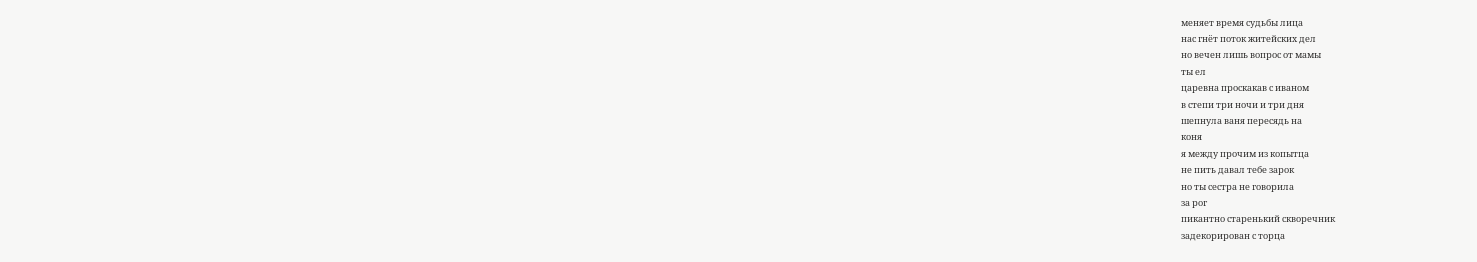меняет время судьбы лица
нас гнёт поток житейских дел
но вечен лишь вопрос от мамы
ты ел
царевна проскакав с иваном
в степи три ночи и три дня
шепнула ваня пересядь на
коня
я между прочим из копытца
не пить давал тебе зарок
но ты сестра не говорила
за рог
пикантно старенький скворечник
задекорирован с торца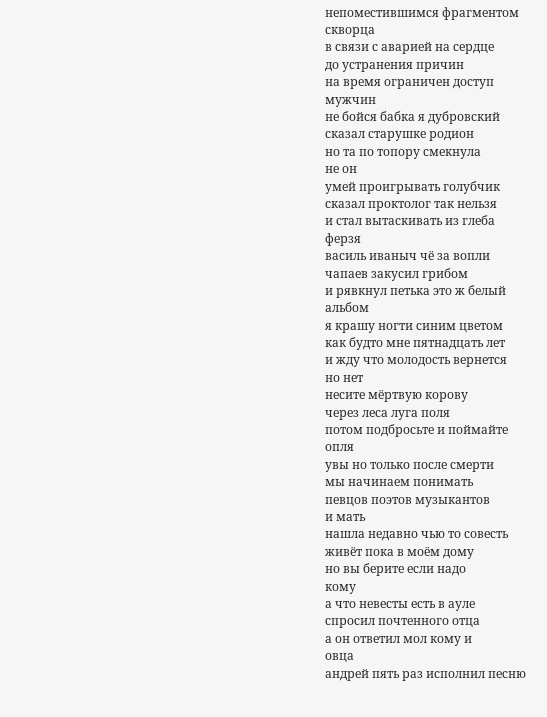непоместившимся фрагментом
скворца
в связи с аварией на сердце
до устранения причин
на время ограничен доступ
мужчин
не бойся бабка я дубровский
сказал старушке родион
но та по топору смекнула
не он
умей проигрывать голубчик
сказал проктолог так нельзя
и стал вытаскивать из глеба
ферзя
василь иваныч чё за вопли
чапаев закусил грибом
и рявкнул петька это ж белый
альбом
я крашу ногти синим цветом
как будто мне пятнадцать лет
и жду что молодость вернется
но нет
несите мёртвую корову
через леса луга поля
потом подбросьте и поймайте
опля
увы но только после смерти
мы начинаем понимать
певцов поэтов музыкантов
и мать
нашла недавно чью то совесть
живёт пока в моём дому
но вы берите если надо
кому
а что невесты есть в ауле
спросил почтенного отца
а он ответил мол кому и
овца
андрей пять раз исполнил песню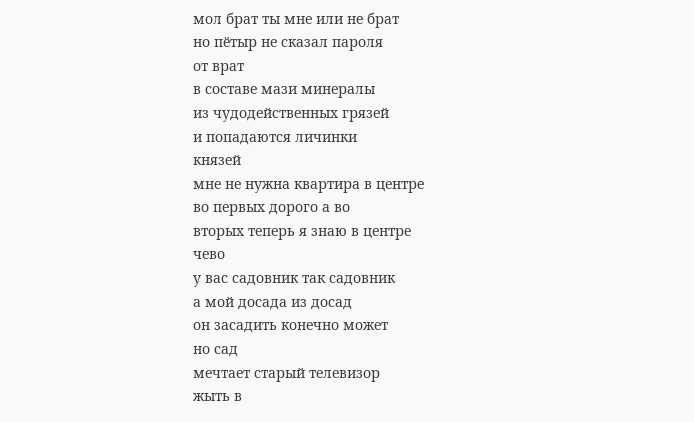мол брат ты мне или не брат
но пётыр не сказал пароля
от врат
в составе мази минералы
из чудодейственных грязей
и попадаются личинки
князей
мне не нужна квартира в центре
во первых дорого а во
вторых теперь я знаю в центре
чево
у вас садовник так садовник
а мой досада из досад
он засадить конечно может
но сад
мечтает старый телевизор
жыть в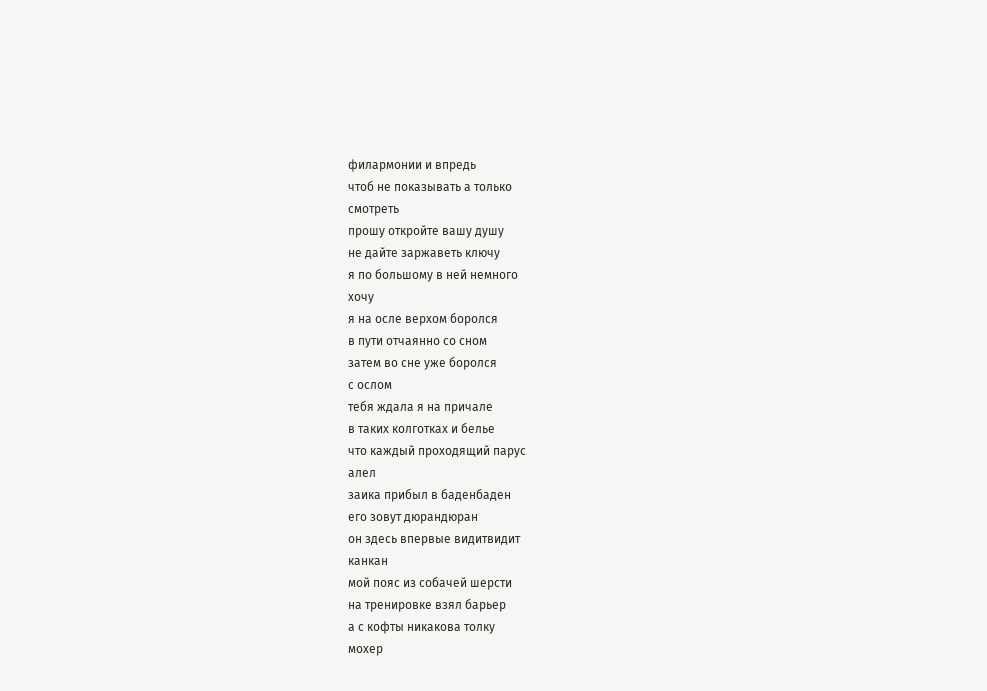филармонии и впредь
чтоб не показывать а только
смотреть
прошу откройте вашу душу
не дайте заржаветь ключу
я по большому в ней немного
хочу
я на осле верхом боролся
в пути отчаянно со сном
затем во сне уже боролся
с ослом
тебя ждала я на причале
в таких колготках и белье
что каждый проходящий парус
алел
заика прибыл в баденбаден
его зовут дюрандюран
он здесь впервые видитвидит
канкан
мой пояс из собачей шерсти
на тренировке взял барьер
а с кофты никакова толку
мохер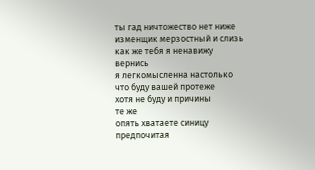ты гад ничтожество нет ниже
изменщик мерзостный и слизь
как же тебя я ненавижу
вернись
я легкомысленна настолько
что буду вашей протеже
хотя не буду и причины
те же
опять хватаете синицу
предпочитая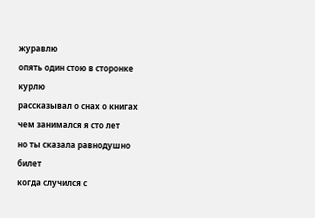журавлю
опять один стою в сторонке
курлю
рассказывал о снах о книгах
чем занимался я сто лет
но ты сказала равнодушно
билет
когда случился с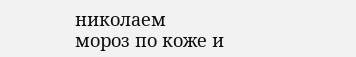николаем
мороз по коже и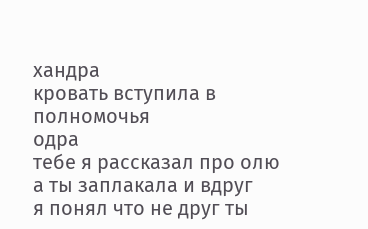хандра
кровать вступила в полномочья
одра
тебе я рассказал про олю
а ты заплакала и вдруг
я понял что не друг ты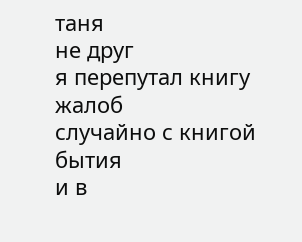таня
не друг
я перепутал книгу жалоб
случайно с книгой бытия
и в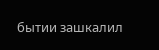бытии зашкалил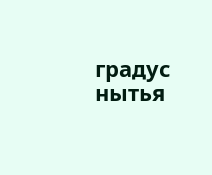градус
нытья